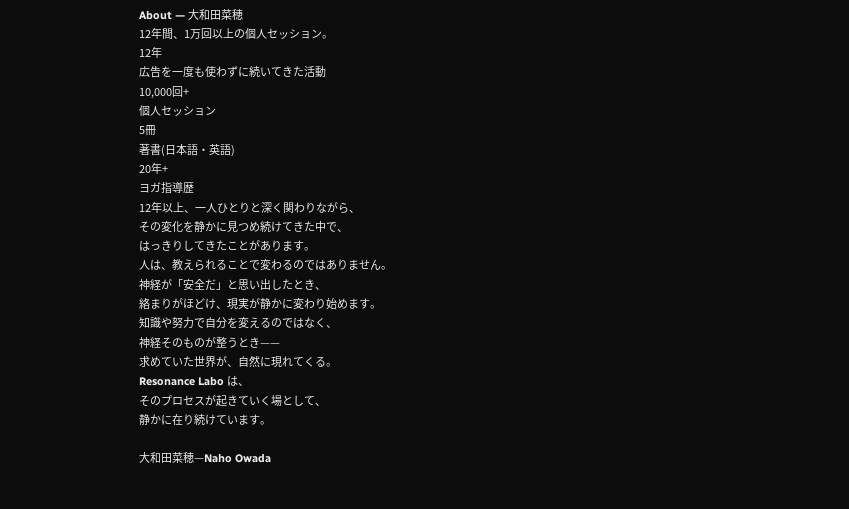About — 大和田菜穂
12年間、1万回以上の個人セッション。
12年
広告を一度も使わずに続いてきた活動
10,000回+
個人セッション
5冊
著書(日本語・英語)
20年+
ヨガ指導歴
12年以上、一人ひとりと深く関わりながら、
その変化を静かに見つめ続けてきた中で、
はっきりしてきたことがあります。
人は、教えられることで変わるのではありません。
神経が「安全だ」と思い出したとき、
絡まりがほどけ、現実が静かに変わり始めます。
知識や努力で自分を変えるのではなく、
神経そのものが整うとき——
求めていた世界が、自然に現れてくる。
Resonance Labo は、
そのプロセスが起きていく場として、
静かに在り続けています。

大和田菜穂—Naho Owada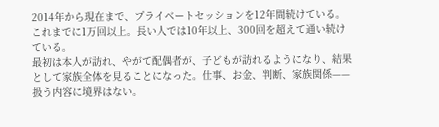2014年から現在まで、プライベートセッションを12年間続けている。これまでに1万回以上。長い人では10年以上、300回を超えて通い続けている。
最初は本人が訪れ、やがて配偶者が、子どもが訪れるようになり、結果として家族全体を見ることになった。仕事、お金、判断、家族関係——扱う内容に境界はない。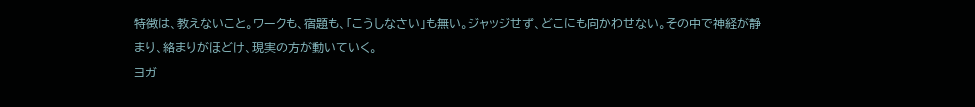特徴は、教えないこと。ワークも、宿題も、「こうしなさい」も無い。ジャッジせず、どこにも向かわせない。その中で神経が静まり、絡まりがほどけ、現実の方が動いていく。
ヨガ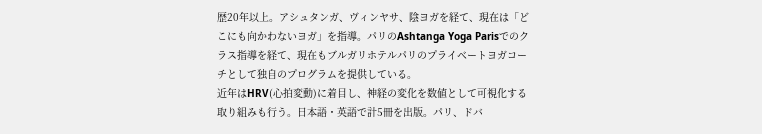歴20年以上。アシュタンガ、ヴィンヤサ、陰ヨガを経て、現在は「どこにも向かわないヨガ」を指導。パリのAshtanga Yoga Parisでのクラス指導を経て、現在もブルガリホテルパリのプライベートヨガコーチとして独自のプログラムを提供している。
近年はHRV(心拍変動)に着目し、神経の変化を数値として可視化する取り組みも行う。日本語・英語で計5冊を出版。パリ、ドバ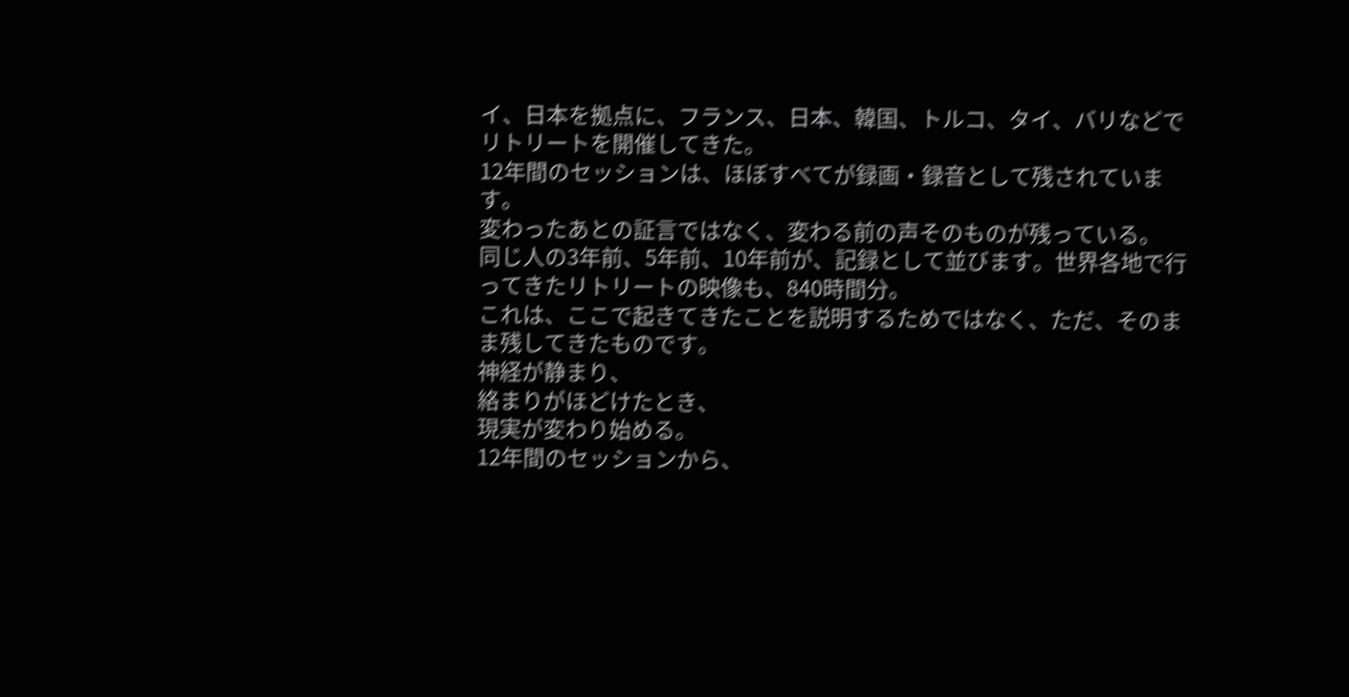イ、日本を拠点に、フランス、日本、韓国、トルコ、タイ、バリなどでリトリートを開催してきた。
12年間のセッションは、ほぼすべてが録画・録音として残されています。
変わったあとの証言ではなく、変わる前の声そのものが残っている。
同じ人の3年前、5年前、10年前が、記録として並びます。世界各地で行ってきたリトリートの映像も、840時間分。
これは、ここで起きてきたことを説明するためではなく、ただ、そのまま残してきたものです。
神経が静まり、
絡まりがほどけたとき、
現実が変わり始める。
12年間のセッションから、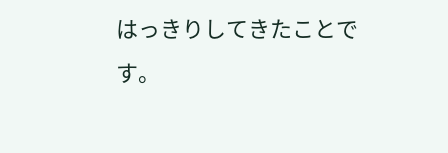はっきりしてきたことです。